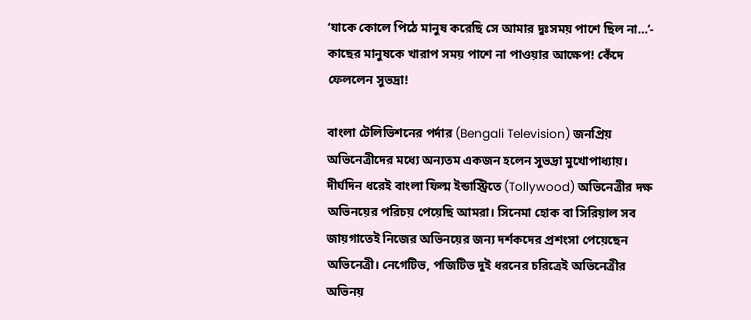‘যাকে কোলে পিঠে মানুষ করেছি সে আমার দুঃসময় পাশে ছিল না…’- কাছের মানুষকে খারাপ সময় পাশে না পাওয়ার আক্ষেপ! কেঁদে ফেললেন সুভদ্রা!

বাংলা টেলিভিশনের পর্দার (Bengali Television) জনপ্রিয় অভিনেত্রীদের মধ্যে অন্যতম একজন হলেন সুভদ্রা মুখোপাধ্যায়। দীর্ঘদিন ধরেই বাংলা ফিল্ম ইন্ডাস্ট্রিতে (Tollywood) অভিনেত্রীর দক্ষ অভিনয়ের পরিচয় পেয়েছি আমরা। সিনেমা হোক বা সিরিয়াল সব জায়গাতেই নিজের অভিনয়ের জন্য দর্শকদের প্রশংসা পেয়েছেন অভিনেত্রী। নেগেটিভ, পজিটিভ দুই ধরনের চরিত্রেই অভিনেত্রীর অভিনয়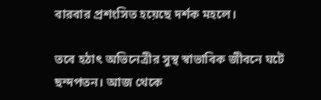বারবার প্রশংসিত হয়েছে দর্শক মহলে।

তবে হঠাৎ অভিনেত্রীর সুস্থ স্বাভাবিক জীবনে ঘটে ছন্দপতন। আজ থেকে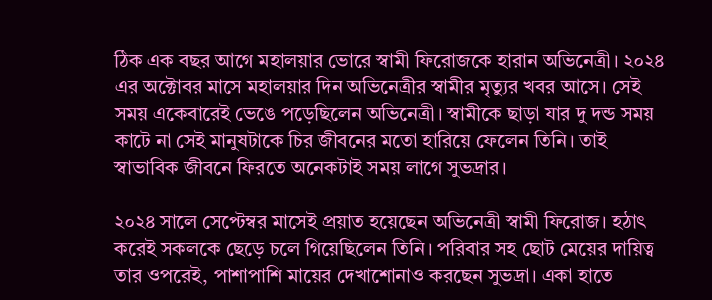ঠিক এক বছর আগে মহালয়ার ভোরে স্বামী ফিরোজকে হারান অভিনেত্রী। ২০২৪ এর অক্টোবর মাসে মহালয়ার দিন অভিনেত্রীর স্বামীর মৃত্যুর খবর আসে। সেই সময় একেবারেই ভেঙে পড়েছিলেন অভিনেত্রী। স্বামীকে ছাড়া যার দু দন্ড সময় কাটে না সেই মানুষটাকে চির জীবনের মতো হারিয়ে ফেলেন তিনি। তাই স্বাভাবিক জীবনে ফিরতে অনেকটাই সময় লাগে সুভদ্রার।

২০২৪ সালে সেপ্টেম্বর মাসেই প্রয়াত হয়েছেন অভিনেত্রী স্বামী ফিরোজ। হঠাৎ করেই সকলকে ছেড়ে চলে গিয়েছিলেন তিনি। পরিবার সহ ছোট মেয়ের দায়িত্ব তার ওপরেই, পাশাপাশি মায়ের দেখাশোনাও করছেন সুভদ্রা। একা হাতে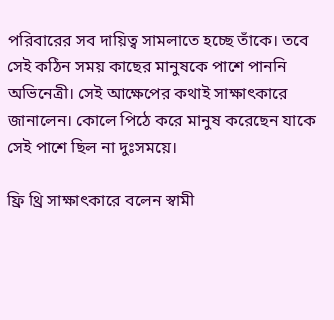পরিবারের সব দায়িত্ব সামলাতে হচ্ছে তাঁকে। তবে সেই কঠিন সময় কাছের মানুষকে পাশে পাননি অভিনেত্রী। সেই আক্ষেপের কথাই সাক্ষাৎকারে জানালেন। কোলে পিঠে করে মানুষ করেছেন যাকে সেই পাশে ছিল না দুঃসময়ে।

ফ্রি থ্রি সাক্ষাৎকারে বলেন স্বামী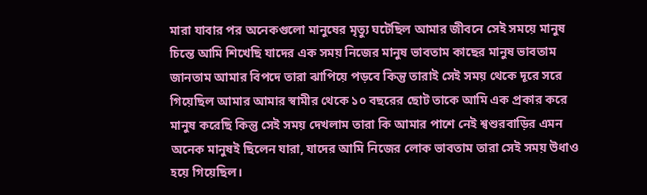মারা যাবার পর অনেকগুলো মানুষের মৃত্যু ঘটেছিল আমার জীবনে সেই সময়ে মানুষ চিন্তে আমি শিখেছি যাদের এক সময় নিজের মানুষ ভাবতাম কাছের মানুষ ভাবতাম জানতাম আমার বিপদে তারা ঝাপিয়ে পড়বে কিন্তু তারাই সেই সময় থেকে দূরে সরে গিয়েছিল আমার আমার স্বামীর থেকে ১০ বছরের ছোট তাকে আমি এক প্রকার করে মানুষ করেছি কিন্তু সেই সময় দেখলাম তারা কি আমার পাশে নেই শ্বশুরবাড়ির এমন অনেক মানুষই ছিলেন যারা, যাদের আমি নিজের লোক ভাবতাম তারা সেই সময় উধাও হয়ে গিয়েছিল।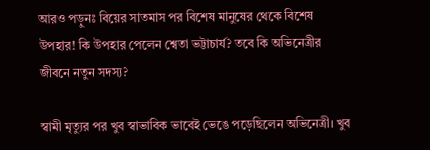আরও পড়ুনঃ বিয়ের সাতমাস পর বিশেষ মানুষের থেকে বিশেষ উপহার! কি উপহার পেলেন শ্বেতা ভট্টাচার্য? তবে কি অভিনেত্রীর জীবনে নতুন সদস্য?

স্বামী মৃত্যুর পর খুব স্বাভাবিক ভাবেই ভেঙে পড়েছিলেন অভিনেত্রী। খুব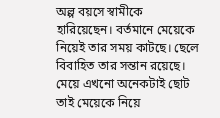অল্প বয়সে স্বামীকে হারিয়েছেন। বর্তমানে মেয়েকে নিয়েই তার সময় কাটছে। ছেলে বিবাহিত তার সন্তান রয়েছে। মেয়ে এখনো অনেকটাই ছোট তাই মেয়েকে নিয়ে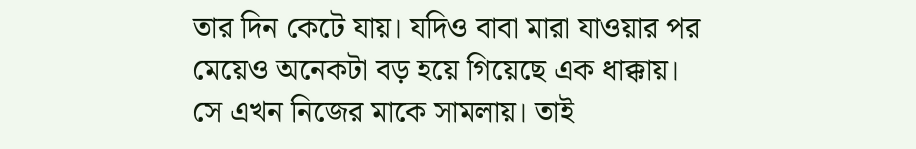তার দিন কেটে যায়। যদিও বাবা মারা যাওয়ার পর মেয়েও অনেকটা বড় হয়ে গিয়েছে এক ধাক্কায়। সে এখন নিজের মাকে সামলায়। তাই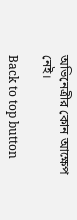অভিনেত্রীর কোন আক্ষেপ নেই।

Back to top button